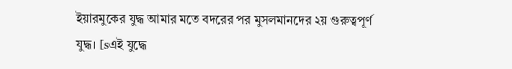ইয়ারমুকের যুদ্ধ আমার মতে বদরের পর মুসলমানদের ২য় গুরুত্বপূর্ণ যুদ্ধ। [sএই যুদ্ধে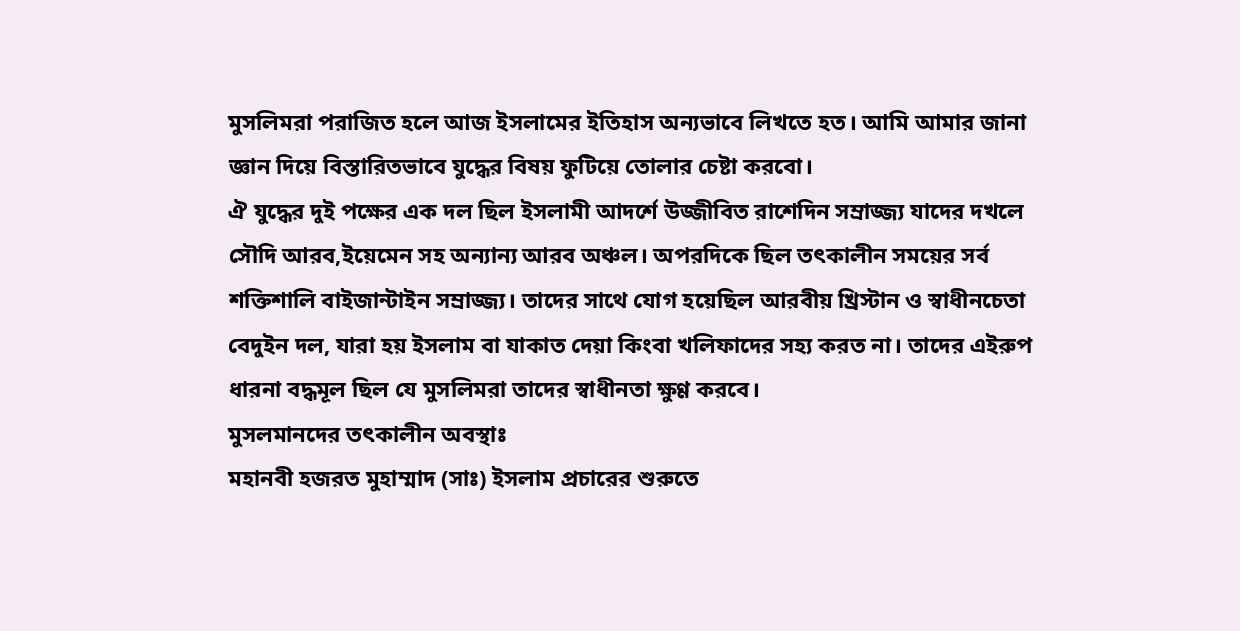মুসলিমরা পরাজিত হলে আজ ইসলামের ইতিহাস অন্যভাবে লিখতে হত। আমি আমার জানা জ্ঞান দিয়ে বিস্তারিতভাবে যুদ্ধের বিষয় ফুটিয়ে তোলার চেষ্টা করবো।
ঐ যুদ্ধের দুই পক্ষের এক দল ছিল ইসলামী আদর্শে উজ্জীবিত রাশেদিন সম্রাজ্জ্য যাদের দখলে সৌদি আরব,ইয়েমেন সহ অন্যান্য আরব অঞ্চল। অপরদিকে ছিল তৎকালীন সময়ের সর্ব শক্তিশালি বাইজান্টাইন সম্রাজ্জ্য। তাদের সাথে যোগ হয়েছিল আরবীয় খ্রিস্টান ও স্বাধীনচেতা বেদুইন দল, যারা হয় ইসলাম বা যাকাত দেয়া কিংবা খলিফাদের সহ্য করত না। তাদের এইরুপ ধারনা বদ্ধমূল ছিল যে মুসলিমরা তাদের স্বাধীনতা ক্ষুণ্ণ করবে।
মুসলমানদের তৎকালীন অবস্থাঃ
মহানবী হজরত মুহাম্মাদ (সাঃ) ইসলাম প্রচারের শুরুতে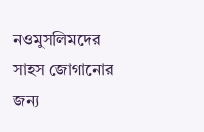নওমুসলিমদের সাহস জোগানোর জন্য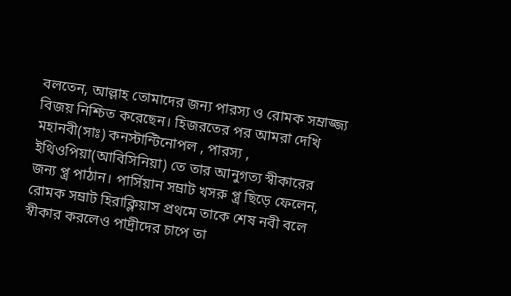বলতেন, আল্লাহ তোমাদের জন্য পারস্য ও রোমক সম্রাজ্জ্য বিজয় নিশ্চিত করেছেন। হিজরতের পর আমরা দেখি মহানবী(সাঃ) কনস্টান্টিনোপল , পারস্য , ইথিওপিয়া(আবিসিনিয়া) তে তার আনুগত্য স্বীকারের জন্য প্ত্র পাঠান। পার্সিয়ান সম্রাট খসরু প্ত্র ছিড়ে ফেলেন, রোমক সম্রাট হিরাক্লিয়াস প্রথমে তাকে শেষ নবী বলে স্বীকার করলেও পাদ্রীদের চাপে তা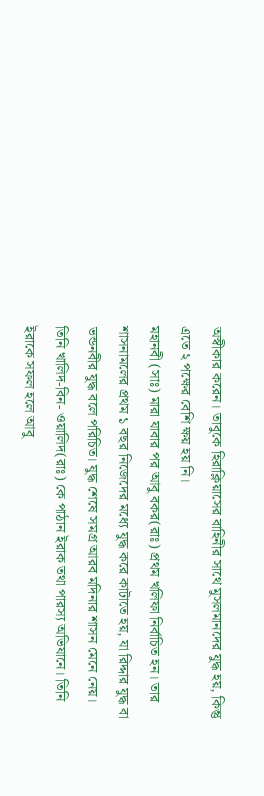অস্বীকার করেন। তাবুকে হিরাক্লিয়াসের বাহিনীর সাথে মুসলমানদের যুদ্ধ হয়, কিন্তু এতে ২ পক্ষের বেশি ক্ষয় হয় নি।
মহানবী (সাঃ) মারা যাবার পর আবু বকর(রাঃ) প্রথম খলিফা নির্বাচিত হন। তার শাসনামলের প্রথম ১ বছর নিজেদের মধ্যে যুদ্ধ করে কাটাতে হয়, যা রিদ্দার যুদ্ধ বা ভন্ডনবীর যুদ্ধ বলে পরিচিত। যুদ্ধ শেষে সমগ্র আরব মদিনার শাসন মেনে নেয়। তিনি খালিদ-বিন- ওয়ালিদ(রাঃ) কে পাঠান ইরাক তথা পারস্য অভিযানে। তিনি ইরাকে সফল হলে আবু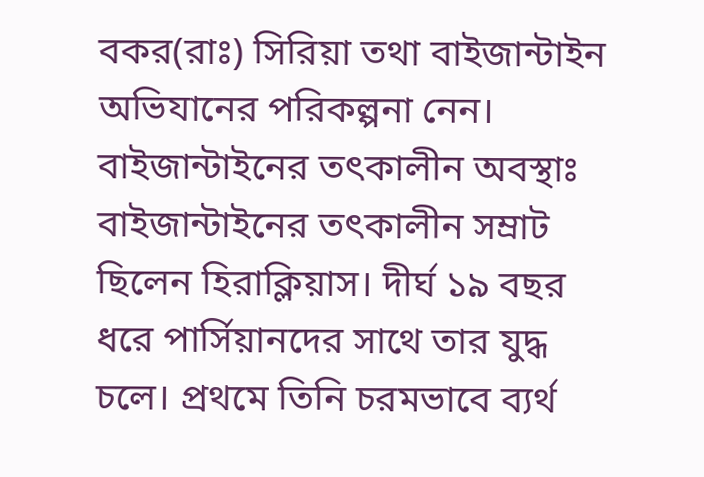বকর(রাঃ) সিরিয়া তথা বাইজান্টাইন অভিযানের পরিকল্পনা নেন।
বাইজান্টাইনের তৎকালীন অবস্থাঃ
বাইজান্টাইনের তৎকালীন সম্রাট ছিলেন হিরাক্লিয়াস। দীর্ঘ ১৯ বছর ধরে পার্সিয়ানদের সাথে তার যুদ্ধ চলে। প্রথমে তিনি চরমভাবে ব্যর্থ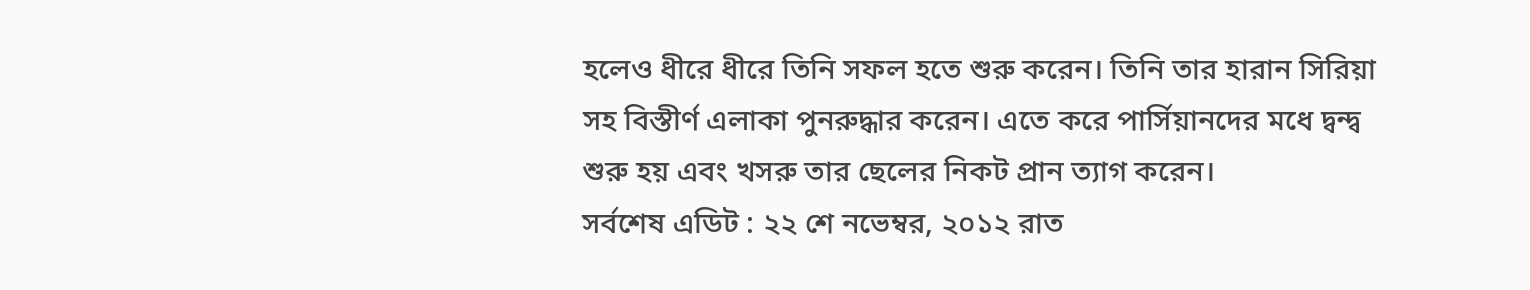হলেও ধীরে ধীরে তিনি সফল হতে শুরু করেন। তিনি তার হারান সিরিয়া সহ বিস্তীর্ণ এলাকা পুনরুদ্ধার করেন। এতে করে পার্সিয়ানদের মধে দ্বন্দ্ব শুরু হয় এবং খসরু তার ছেলের নিকট প্রান ত্যাগ করেন।
সর্বশেষ এডিট : ২২ শে নভেম্বর, ২০১২ রাত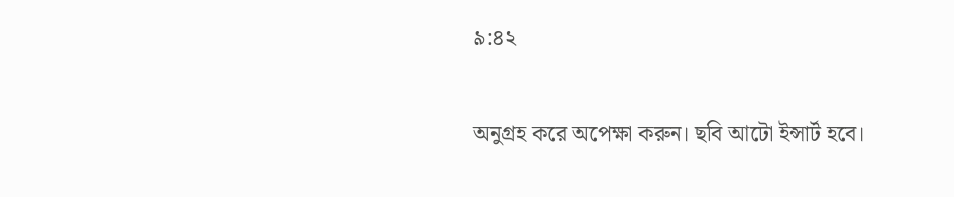৯:৪২

অনুগ্রহ করে অপেক্ষা করুন। ছবি আটো ইন্সার্ট হবে।